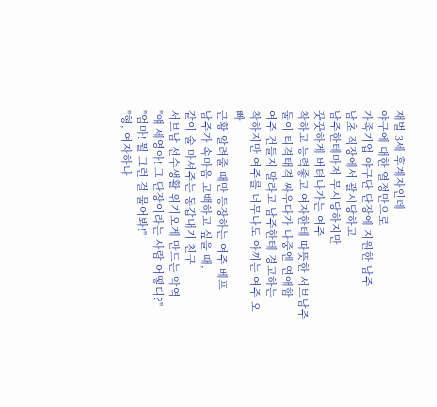재벌 3세 후계자인데
야구에 대한 열정만으로
가족기업 야구단 단장에 지원한 남주
남초 직장에서 괄시당하고
남주한테마저 무시당하지만
꿋꿋하게 버텨나가는 여주
착하고 능력좋고 여자한테 따뜻한 서브남주
둘이 티격태격 싸우다가 나중엔 연애함
여주 건들지 말라고 남주한테 경고하는
착하지만 여주를 너무나도 아끼는 여주 오빠
근황 알려줄 때만 등장하는 여주 베프
남주가 속마음 고백하고 싶을 때,
같이 술 마셔주는 동갑내기 친구
서브남 선수생활 위기오게 만드는 악역
"얘 세영아! 그 단장이라는 사람 어떻디?"
"엄마! 뭘 그런 걸 물어봐!"
"형, 여자하나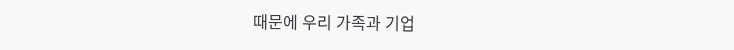때문에 우리 가족과 기업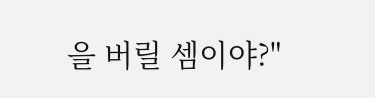을 버릴 셈이야?"